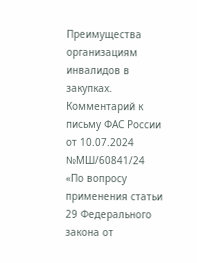Преимущества организациям инвалидов в закупках. Комментарий к письму ФАС России от 10.07.2024 №МШ/60841/24 «По вопросу применения статьи 29 Федерального закона от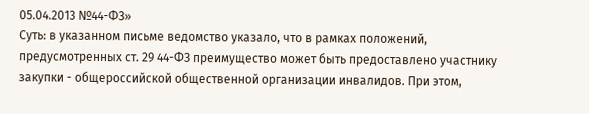05.04.2013 №44-ФЗ»
Суть: в указанном письме ведомство указало, что в рамках положений, предусмотренных ст. 29 44-ФЗ преимущество может быть предоставлено участнику закупки - общероссийской общественной организации инвалидов. При этом,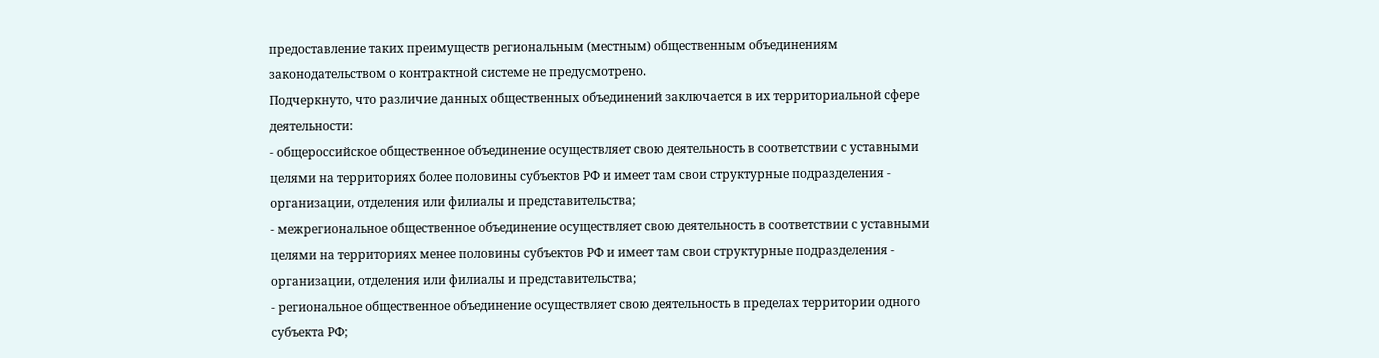предоставление таких преимуществ региональным (местным) общественным объединениям законодательством о контрактной системе не предусмотрено.
Подчеркнуто, что различие данных общественных объединений заключается в их территориальной сфере деятельности:
- общероссийское общественное объединение осуществляет свою деятельность в соответствии с уставными целями на территориях более половины субъектов РФ и имеет там свои структурные подразделения - организации, отделения или филиалы и представительства;
- межрегиональное общественное объединение осуществляет свою деятельность в соответствии с уставными целями на территориях менее половины субъектов РФ и имеет там свои структурные подразделения - организации, отделения или филиалы и представительства;
- региональное общественное объединение осуществляет свою деятельность в пределах территории одного субъекта РФ;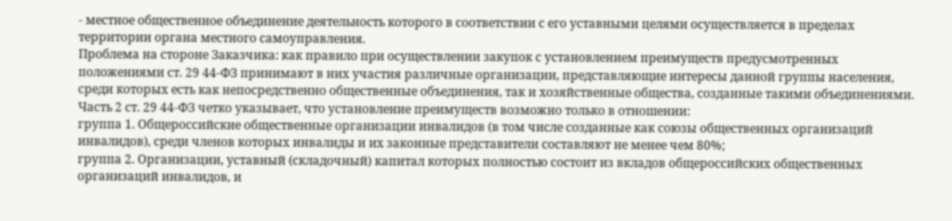- местное общественное объединение деятельность которого в соответствии с его уставными целями осуществляется в пределах территории органа местного самоуправления.
Проблема на стороне Заказчика: как правило при осуществлении закупок с установлением преимуществ предусмотренных положениями ст. 29 44-ФЗ принимают в них участия различные организации, представляющие интересы данной группы населения, среди которых есть как непосредственно общественные объединения, так и хозяйственные общества, созданные такими объединениями. Часть 2 ст. 29 44-ФЗ четко указывает, что установление преимуществ возможно только в отношении:
группа 1. Общероссийские общественные организации инвалидов (в том числе созданные как союзы общественных организаций инвалидов), среди членов которых инвалиды и их законные представители составляют не менее чем 80%;
группа 2. Организации, уставный (складочный) капитал которых полностью состоит из вкладов общероссийских общественных организаций инвалидов, и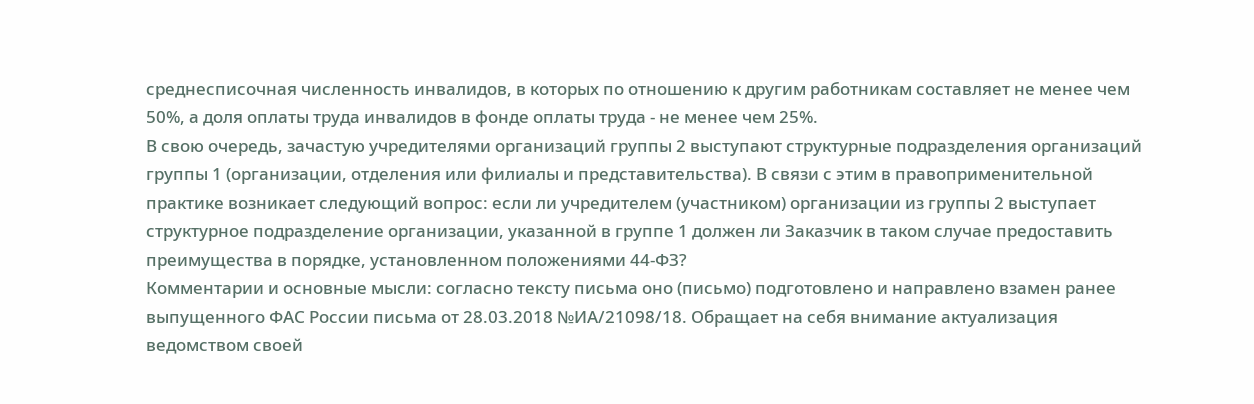среднесписочная численность инвалидов, в которых по отношению к другим работникам составляет не менее чем 50%, а доля оплаты труда инвалидов в фонде оплаты труда - не менее чем 25%.
В свою очередь, зачастую учредителями организаций группы 2 выступают структурные подразделения организаций группы 1 (организации, отделения или филиалы и представительства). В связи с этим в правоприменительной практике возникает следующий вопрос: если ли учредителем (участником) организации из группы 2 выступает структурное подразделение организации, указанной в группе 1 должен ли Заказчик в таком случае предоставить преимущества в порядке, установленном положениями 44-ФЗ?
Комментарии и основные мысли: согласно тексту письма оно (письмо) подготовлено и направлено взамен ранее выпущенного ФАС России письма от 28.03.2018 №ИА/21098/18. Обращает на себя внимание актуализация ведомством своей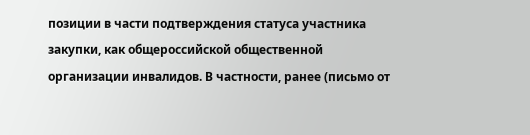позиции в части подтверждения статуса участника закупки, как общероссийской общественной организации инвалидов. В частности, ранее (письмо от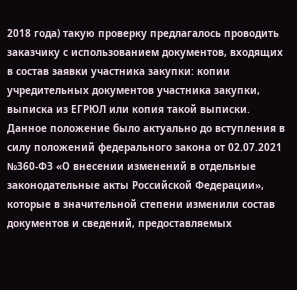2018 года) такую проверку предлагалось проводить заказчику с использованием документов, входящих в состав заявки участника закупки: копии учредительных документов участника закупки, выписка из ЕГРЮЛ или копия такой выписки. Данное положение было актуально до вступления в силу положений федерального закона от 02.07.2021 №360-ФЗ «О внесении изменений в отдельные законодательные акты Российской Федерации», которые в значительной степени изменили состав документов и сведений, предоставляемых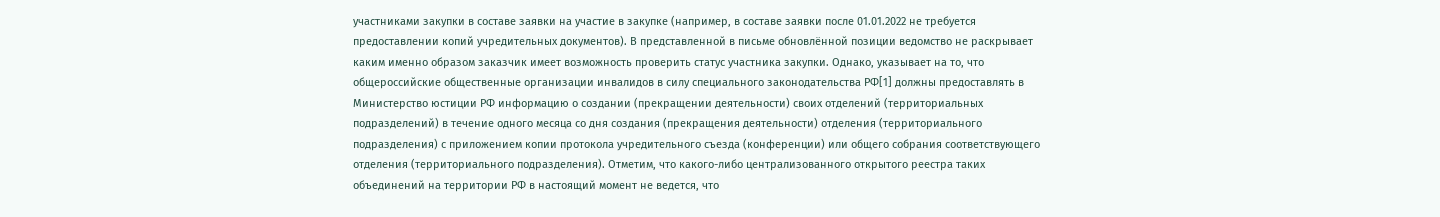участниками закупки в составе заявки на участие в закупке (например, в составе заявки после 01.01.2022 не требуется предоставлении копий учредительных документов). В представленной в письме обновлённой позиции ведомство не раскрывает каким именно образом заказчик имеет возможность проверить статус участника закупки. Однако, указывает на то, что общероссийские общественные организации инвалидов в силу специального законодательства РФ[1] должны предоставлять в Министерство юстиции РФ информацию о создании (прекращении деятельности) своих отделений (территориальных подразделений) в течение одного месяца со дня создания (прекращения деятельности) отделения (территориального подразделения) с приложением копии протокола учредительного съезда (конференции) или общего собрания соответствующего отделения (территориального подразделения). Отметим, что какого-либо централизованного открытого реестра таких объединений на территории РФ в настоящий момент не ведется, что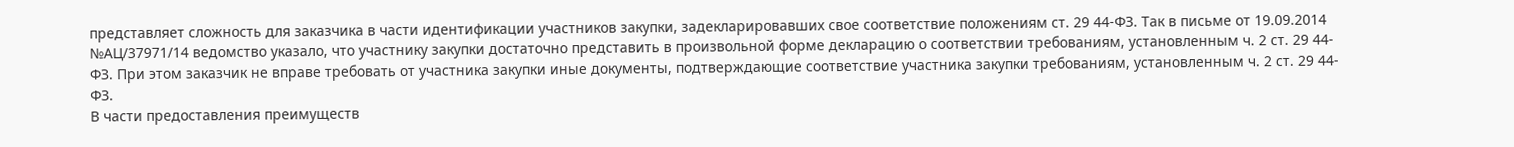представляет сложность для заказчика в части идентификации участников закупки, задекларировавших свое соответствие положениям ст. 29 44-ФЗ. Так в письме от 19.09.2014 №АЦ/37971/14 ведомство указало, что участнику закупки достаточно представить в произвольной форме декларацию о соответствии требованиям, установленным ч. 2 ст. 29 44-ФЗ. При этом заказчик не вправе требовать от участника закупки иные документы, подтверждающие соответствие участника закупки требованиям, установленным ч. 2 ст. 29 44-ФЗ.
В части предоставления преимуществ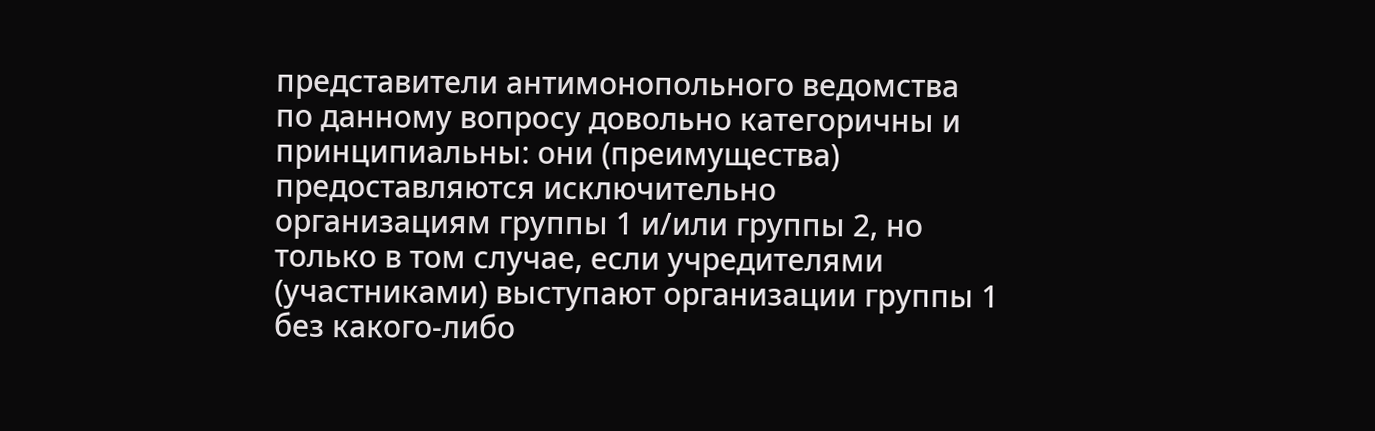представители антимонопольного ведомства по данному вопросу довольно категоричны и принципиальны: они (преимущества) предоставляются исключительно организациям группы 1 и/или группы 2, но только в том случае, если учредителями (участниками) выступают организации группы 1 без какого-либо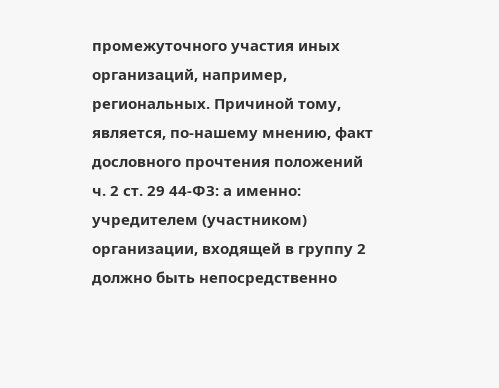промежуточного участия иных организаций, например, региональных. Причиной тому, является, по-нашему мнению, факт дословного прочтения положений ч. 2 ст. 29 44-ФЗ: а именно: учредителем (участником) организации, входящей в группу 2 должно быть непосредственно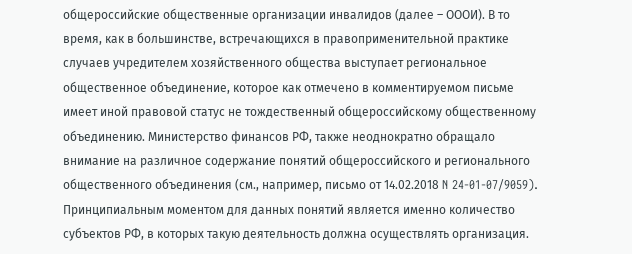общероссийские общественные организации инвалидов (далее – ОООИ). В то время, как в большинстве, встречающихся в правоприменительной практике случаев учредителем хозяйственного общества выступает региональное общественное объединение, которое как отмечено в комментируемом письме имеет иной правовой статус не тождественный общероссийскому общественному объединению. Министерство финансов РФ, также неоднократно обращало внимание на различное содержание понятий общероссийского и регионального общественного объединения (см., например, письмо от 14.02.2018 N 24-01-07/9059). Принципиальным моментом для данных понятий является именно количество субъектов РФ, в которых такую деятельность должна осуществлять организация.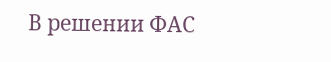В решении ФАС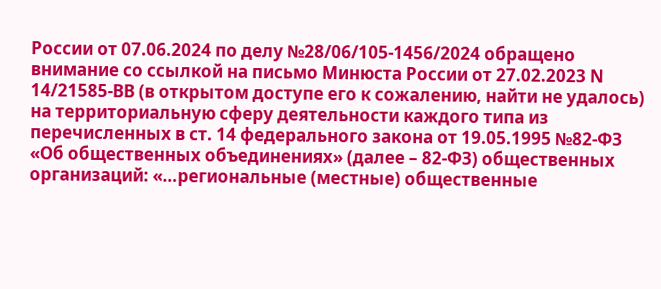России от 07.06.2024 по делу №28/06/105-1456/2024 обращено внимание со ссылкой на письмо Минюста России от 27.02.2023 N 14/21585-ВВ (в открытом доступе его к сожалению, найти не удалось) на территориальную сферу деятельности каждого типа из перечисленных в ст. 14 федерального закона от 19.05.1995 №82-ФЗ «Об общественных объединениях» (далее – 82-ФЗ) общественных организаций: «…региональные (местные) общественные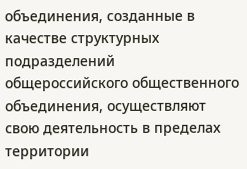объединения, созданные в качестве структурных подразделений общероссийского общественного объединения, осуществляют свою деятельность в пределах территории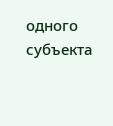одного субъекта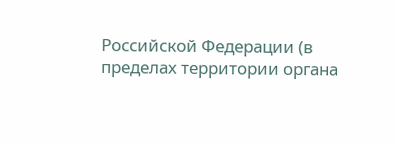Российской Федерации (в пределах территории органа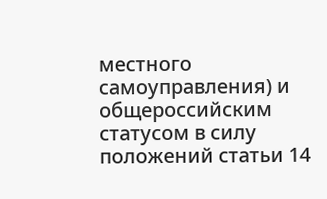местного самоуправления) и общероссийским статусом в силу положений статьи 14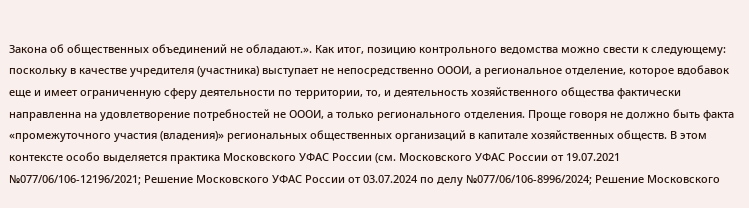Закона об общественных объединений не обладают.». Как итог, позицию контрольного ведомства можно свести к следующему: поскольку в качестве учредителя (участника) выступает не непосредственно ОООИ, а региональное отделение, которое вдобавок еще и имеет ограниченную сферу деятельности по территории, то, и деятельность хозяйственного общества фактически направленна на удовлетворение потребностей не ОООИ, а только регионального отделения. Проще говоря не должно быть факта «промежуточного участия (владения)» региональных общественных организаций в капитале хозяйственных обществ. В этом контексте особо выделяется практика Московского УФАС России (см. Московского УФАС России от 19.07.2021 №077/06/106-12196/2021; Решение Московского УФАС России от 03.07.2024 по делу №077/06/106-8996/2024; Решение Московского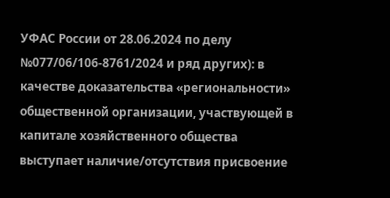УФАС России от 28.06.2024 по делу №077/06/106-8761/2024 и ряд других): в качестве доказательства «региональности» общественной организации, участвующей в капитале хозяйственного общества выступает наличие/отсутствия присвоение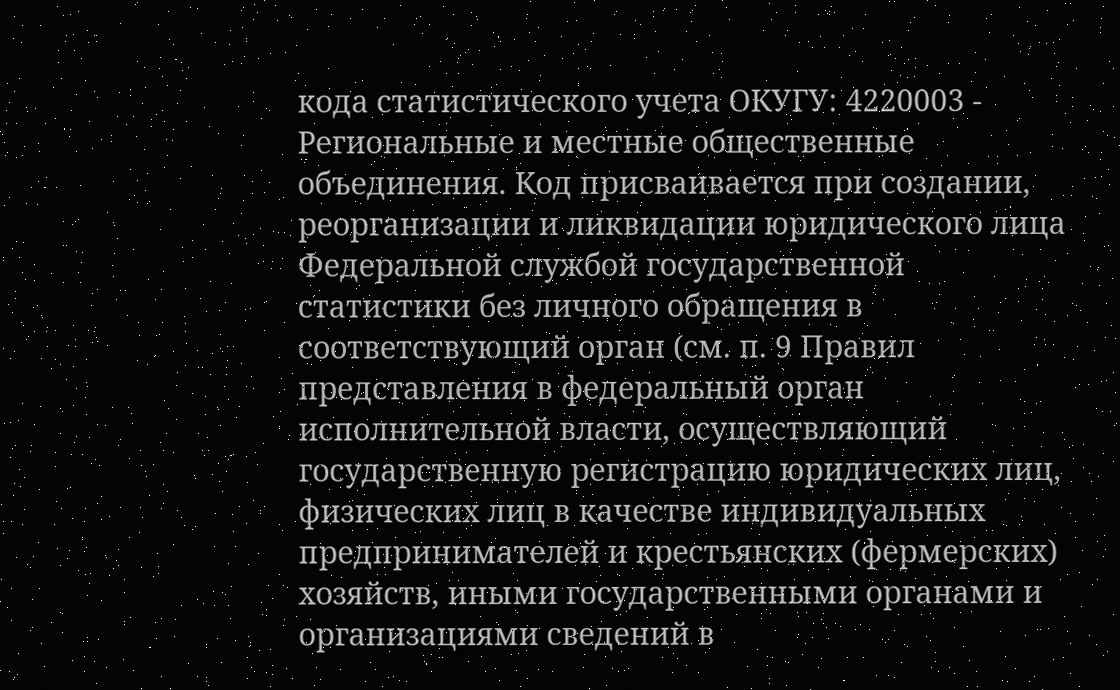кода статистического учета ОКУГУ: 4220003 - Региональные и местные общественные объединения. Код присваивается при создании, реорганизации и ликвидации юридического лица Федеральной службой государственной статистики без личного обращения в соответствующий орган (см. п. 9 Правил представления в федеральный орган исполнительной власти, осуществляющий государственную регистрацию юридических лиц, физических лиц в качестве индивидуальных предпринимателей и крестьянских (фермерских) хозяйств, иными государственными органами и организациями сведений в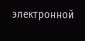электронной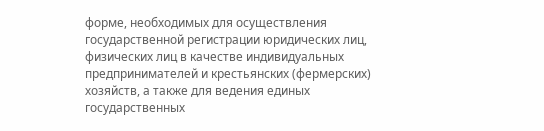форме, необходимых для осуществления государственной регистрации юридических лиц, физических лиц в качестве индивидуальных предпринимателей и крестьянских (фермерских) хозяйств, а также для ведения единых государственных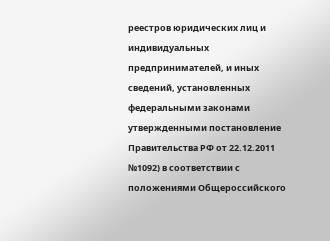реестров юридических лиц и индивидуальных предпринимателей, и иных сведений, установленных федеральными законами утвержденными постановление Правительства РФ от 22.12.2011 №1092) в соответствии с положениями Общероссийского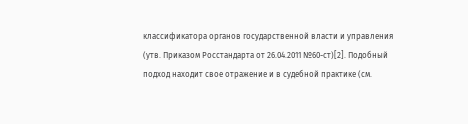классификатора органов государственной власти и управления (утв. Приказом Росстандарта от 26.04.2011 №60-ст)[2]. Подобный подход находит свое отражение и в судебной практике (см.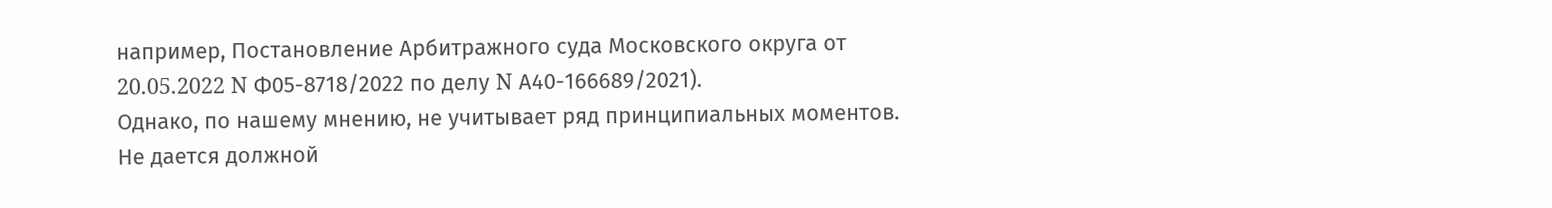например, Постановление Арбитражного суда Московского округа от 20.05.2022 N Ф05-8718/2022 по делу N А40-166689/2021).
Однако, по нашему мнению, не учитывает ряд принципиальных моментов. Не дается должной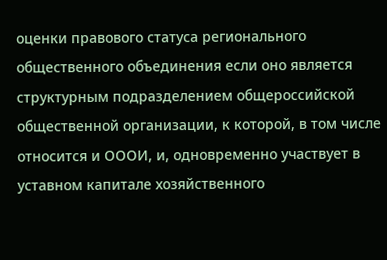оценки правового статуса регионального общественного объединения если оно является структурным подразделением общероссийской общественной организации, к которой, в том числе относится и ОООИ, и, одновременно участвует в уставном капитале хозяйственного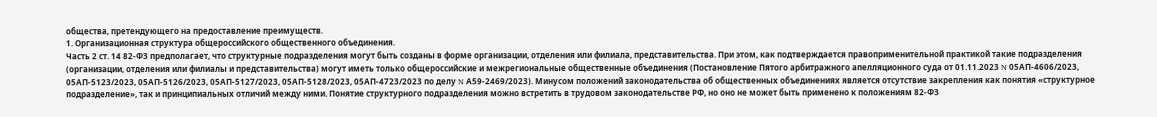общества, претендующего на предоставление преимуществ.
1. Организационная структура общероссийского общественного объединения.
Часть 2 ст. 14 82-ФЗ предполагает, что структурные подразделения могут быть созданы в форме организации, отделения или филиала, представительства. При этом, как подтверждается правоприменительной практикой такие подразделения (организации, отделения или филиалы и представительства) могут иметь только общероссийские и межрегиональные общественные объединения (Постановление Пятого арбитражного апелляционного суда от 01.11.2023 N 05АП-4606/2023, 05АП-5123/2023, 05АП-5126/2023, 05АП-5127/2023, 05АП-5128/2023, 05АП-4723/2023 по делу N А59-2469/2023). Минусом положений законодательства об общественных объединениях является отсутствие закрепления как понятия «структурное подразделение», так и принципиальных отличий между ними. Понятие структурного подразделения можно встретить в трудовом законодательстве РФ, но оно не может быть применено к положениям 82-ФЗ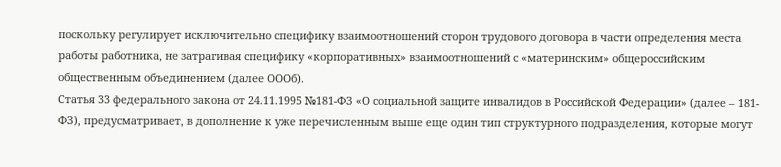поскольку регулирует исключительно специфику взаимоотношений сторон трудового договора в части определения места работы работника, не затрагивая специфику «корпоративных» взаимоотношений с «материнским» общероссийским общественным объединением (далее ОООб).
Статья 33 федерального закона от 24.11.1995 №181-ФЗ «О социальной защите инвалидов в Российской Федерации» (далее – 181-ФЗ), предусматривает, в дополнение к уже перечисленным выше еще один тип структурного подразделения, которые могут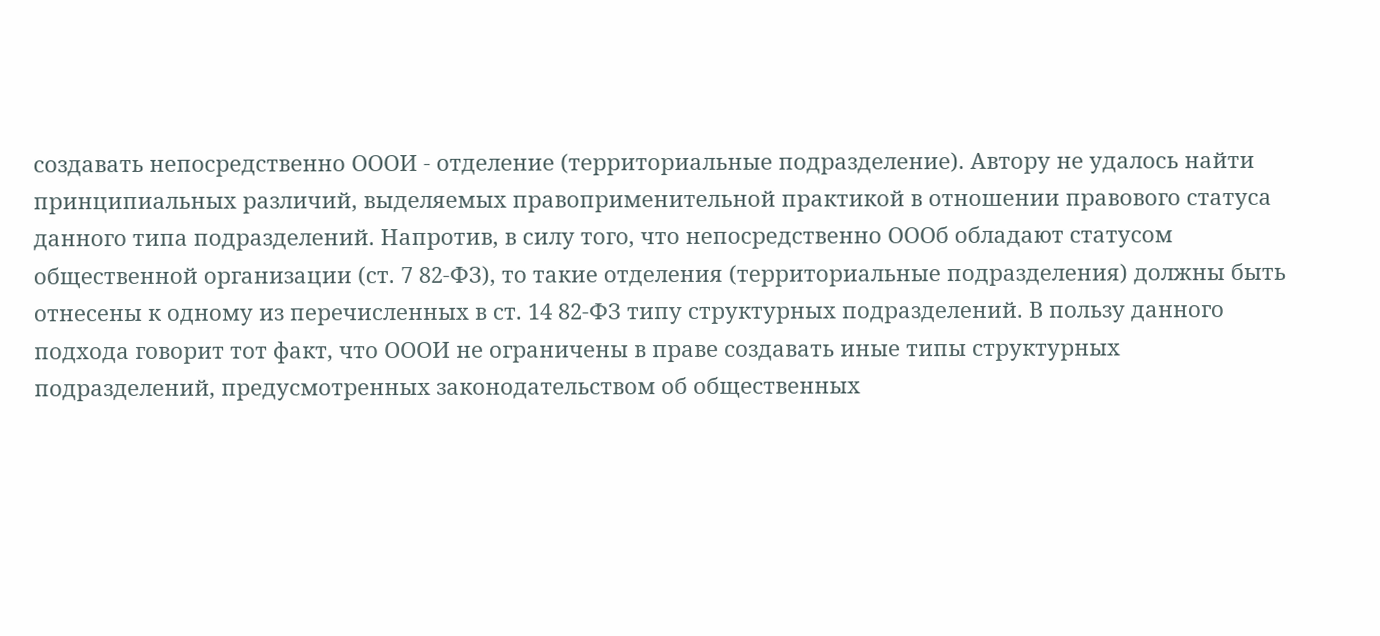создавать непосредственно ОООИ - отделение (территориальные подразделение). Автору не удалось найти принципиальных различий, выделяемых правоприменительной практикой в отношении правового статуса данного типа подразделений. Напротив, в силу того, что непосредственно ОООб обладают статусом общественной организации (ст. 7 82-ФЗ), то такие отделения (территориальные подразделения) должны быть отнесены к одному из перечисленных в ст. 14 82-ФЗ типу структурных подразделений. В пользу данного подхода говорит тот факт, что ОООИ не ограничены в праве создавать иные типы структурных подразделений, предусмотренных законодательством об общественных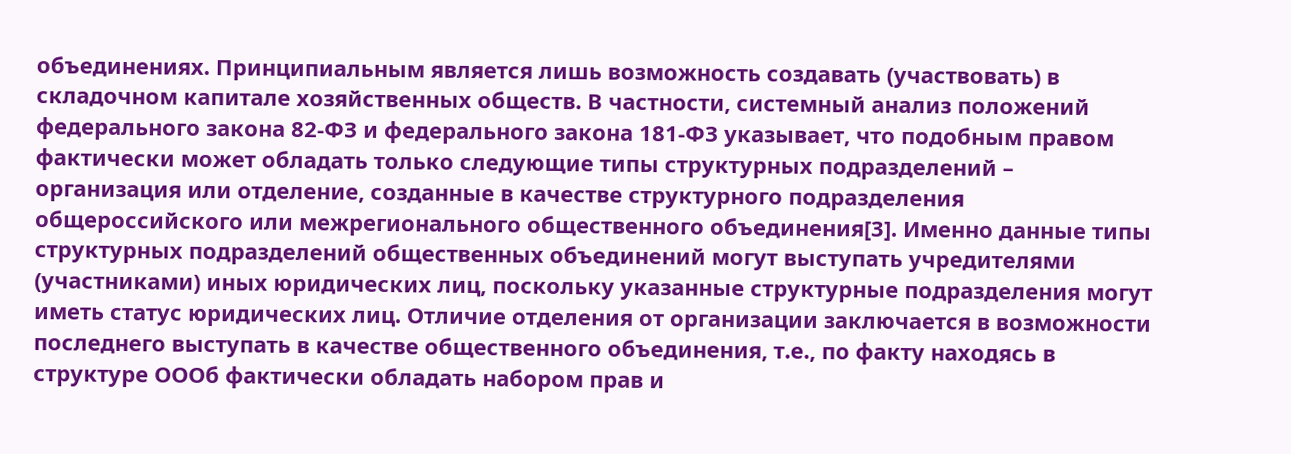объединениях. Принципиальным является лишь возможность создавать (участвовать) в складочном капитале хозяйственных обществ. В частности, системный анализ положений федерального закона 82-ФЗ и федерального закона 181-ФЗ указывает, что подобным правом фактически может обладать только следующие типы структурных подразделений – организация или отделение, созданные в качестве структурного подразделения общероссийского или межрегионального общественного объединения[3]. Именно данные типы структурных подразделений общественных объединений могут выступать учредителями (участниками) иных юридических лиц, поскольку указанные структурные подразделения могут иметь статус юридических лиц. Отличие отделения от организации заключается в возможности последнего выступать в качестве общественного объединения, т.е., по факту находясь в структуре ОООб фактически обладать набором прав и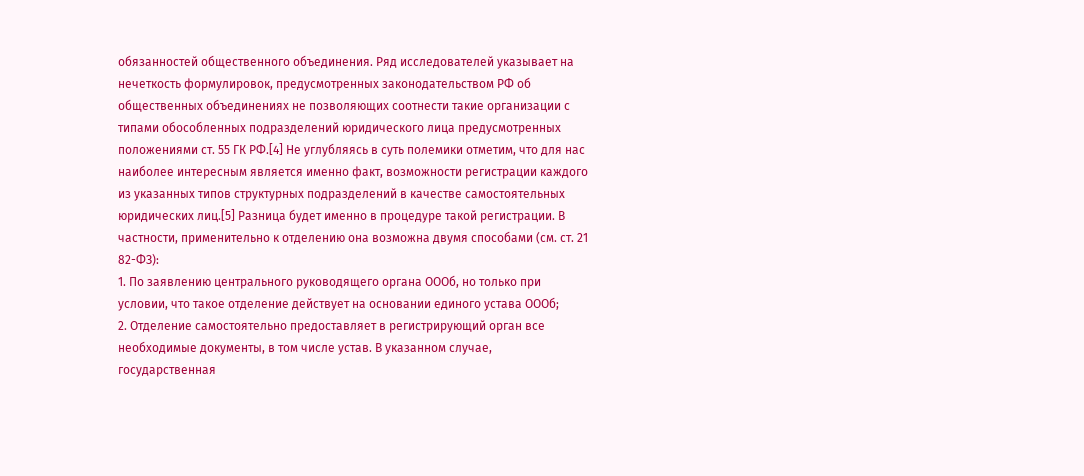обязанностей общественного объединения. Ряд исследователей указывает на нечеткость формулировок, предусмотренных законодательством РФ об общественных объединениях не позволяющих соотнести такие организации с типами обособленных подразделений юридического лица предусмотренных положениями ст. 55 ГК РФ.[4] Не углубляясь в суть полемики отметим, что для нас наиболее интересным является именно факт, возможности регистрации каждого из указанных типов структурных подразделений в качестве самостоятельных юридических лиц.[5] Разница будет именно в процедуре такой регистрации. В частности, применительно к отделению она возможна двумя способами (см. ст. 21 82-ФЗ):
1. По заявлению центрального руководящего органа ОООб, но только при условии, что такое отделение действует на основании единого устава ОООб;
2. Отделение самостоятельно предоставляет в регистрирующий орган все необходимые документы, в том числе устав. В указанном случае, государственная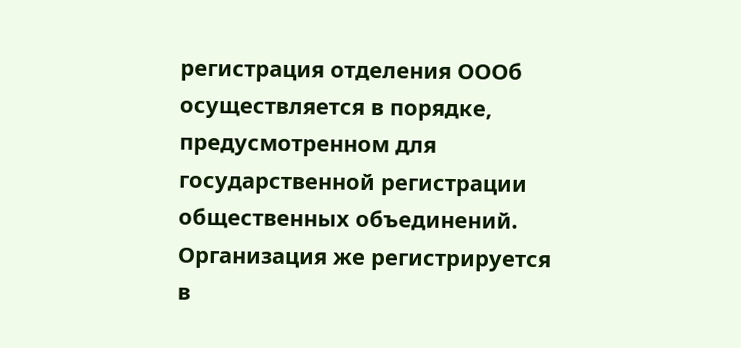регистрация отделения ОООб осуществляется в порядке, предусмотренном для государственной регистрации общественных объединений.
Организация же регистрируется в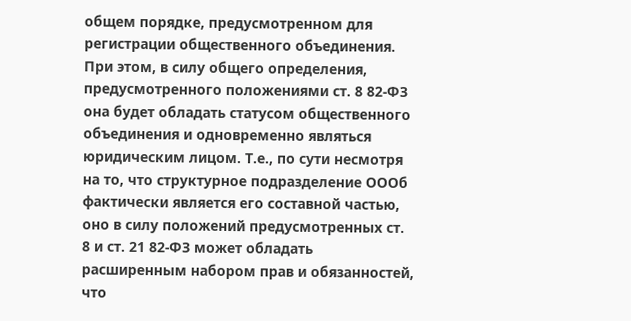общем порядке, предусмотренном для регистрации общественного объединения. При этом, в силу общего определения, предусмотренного положениями ст. 8 82-ФЗ она будет обладать статусом общественного объединения и одновременно являться юридическим лицом. Т.е., по сути несмотря на то, что структурное подразделение ОООб фактически является его составной частью, оно в силу положений предусмотренных ст. 8 и ст. 21 82-ФЗ может обладать расширенным набором прав и обязанностей, что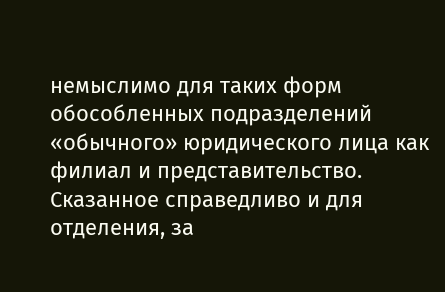немыслимо для таких форм обособленных подразделений «обычного» юридического лица как филиал и представительство. Сказанное справедливо и для отделения, за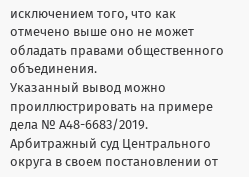исключением того, что как отмечено выше оно не может обладать правами общественного объединения.
Указанный вывод можно проиллюстрировать на примере дела № А48-6683/2019. Арбитражный суд Центрального округа в своем постановлении от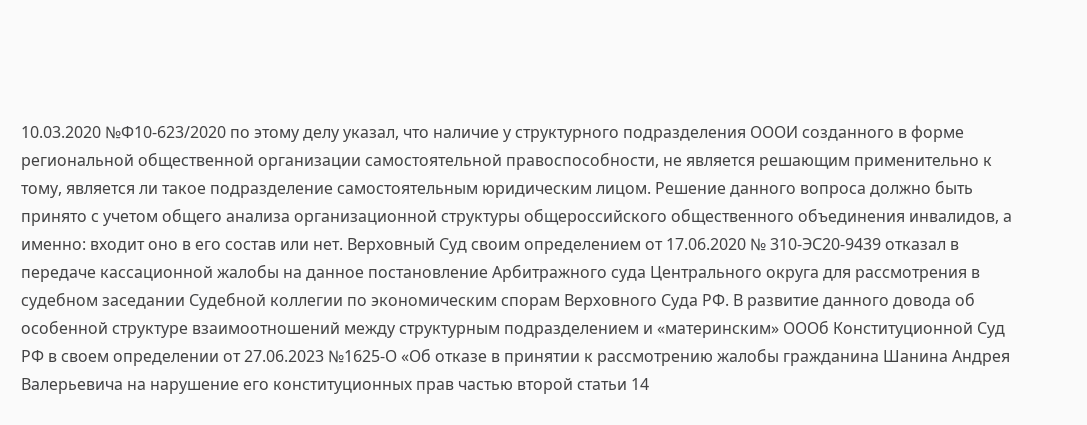10.03.2020 №Ф10-623/2020 по этому делу указал, что наличие у структурного подразделения ОООИ созданного в форме региональной общественной организации самостоятельной правоспособности, не является решающим применительно к тому, является ли такое подразделение самостоятельным юридическим лицом. Решение данного вопроса должно быть принято с учетом общего анализа организационной структуры общероссийского общественного объединения инвалидов, а именно: входит оно в его состав или нет. Верховный Суд своим определением от 17.06.2020 № 310-ЭС20-9439 отказал в передаче кассационной жалобы на данное постановление Арбитражного суда Центрального округа для рассмотрения в судебном заседании Судебной коллегии по экономическим спорам Верховного Суда РФ. В развитие данного довода об особенной структуре взаимоотношений между структурным подразделением и «материнским» ОООб Конституционной Суд РФ в своем определении от 27.06.2023 №1625-О «Об отказе в принятии к рассмотрению жалобы гражданина Шанина Андрея Валерьевича на нарушение его конституционных прав частью второй статьи 14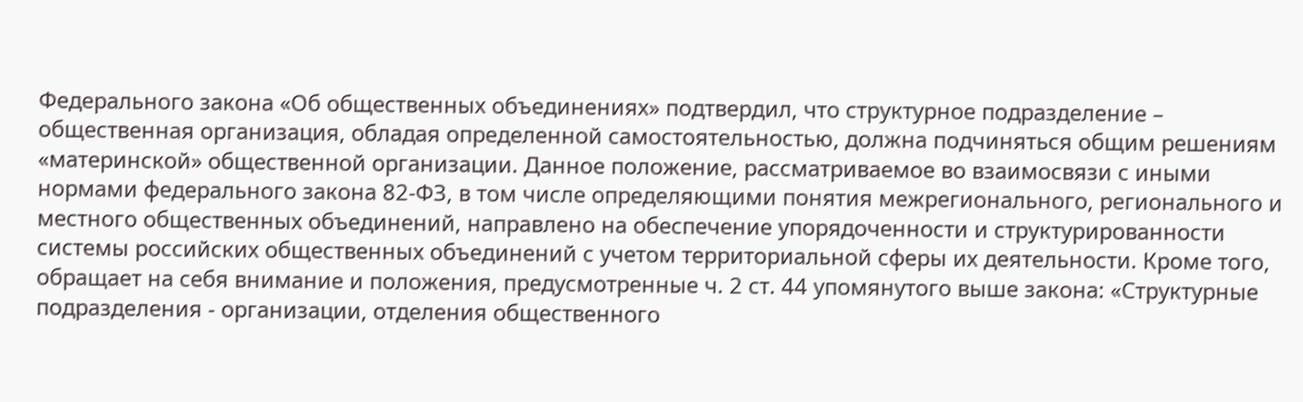Федерального закона «Об общественных объединениях» подтвердил, что структурное подразделение – общественная организация, обладая определенной самостоятельностью, должна подчиняться общим решениям «материнской» общественной организации. Данное положение, рассматриваемое во взаимосвязи с иными нормами федерального закона 82-ФЗ, в том числе определяющими понятия межрегионального, регионального и местного общественных объединений, направлено на обеспечение упорядоченности и структурированности системы российских общественных объединений с учетом территориальной сферы их деятельности. Кроме того, обращает на себя внимание и положения, предусмотренные ч. 2 ст. 44 упомянутого выше закона: «Структурные подразделения - организации, отделения общественного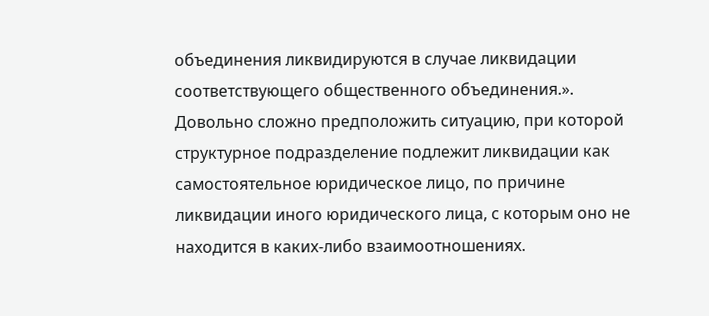объединения ликвидируются в случае ликвидации соответствующего общественного объединения.». Довольно сложно предположить ситуацию, при которой структурное подразделение подлежит ликвидации как самостоятельное юридическое лицо, по причине ликвидации иного юридического лица, с которым оно не находится в каких-либо взаимоотношениях.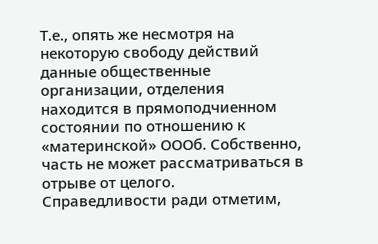Т.е., опять же несмотря на некоторую свободу действий данные общественные организации, отделения находится в прямоподчиенном состоянии по отношению к «материнской» ОООб. Собственно, часть не может рассматриваться в отрыве от целого.
Справедливости ради отметим,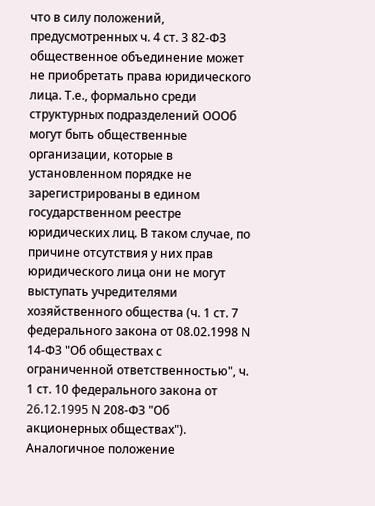что в силу положений, предусмотренных ч. 4 ст. 3 82-ФЗ общественное объединение может не приобретать права юридического лица. Т.е., формально среди структурных подразделений ОООб могут быть общественные организации, которые в установленном порядке не зарегистрированы в едином государственном реестре юридических лиц. В таком случае, по причине отсутствия у них прав юридического лица они не могут выступать учредителями хозяйственного общества (ч. 1 ст. 7 федерального закона от 08.02.1998 N 14-ФЗ "Об обществах с ограниченной ответственностью", ч. 1 ст. 10 федерального закона от 26.12.1995 N 208-ФЗ "Об акционерных обществах"). Аналогичное положение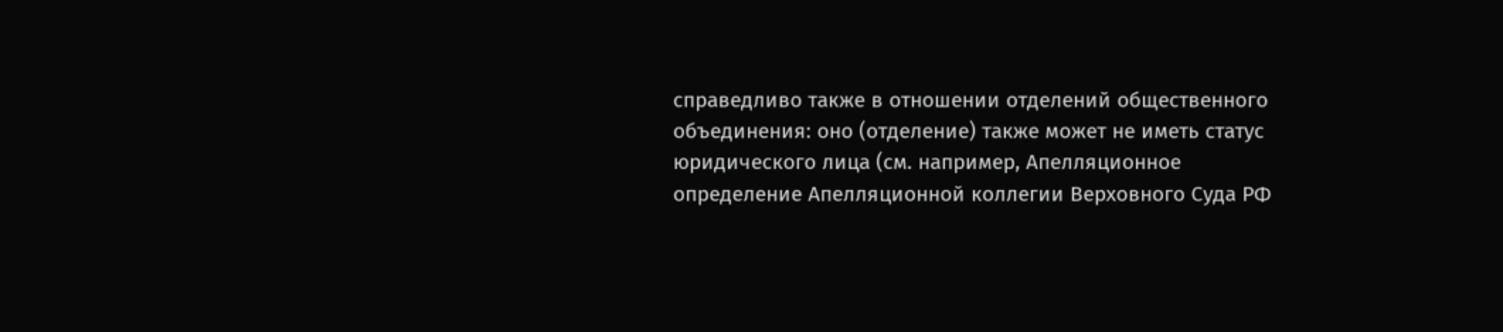справедливо также в отношении отделений общественного объединения: оно (отделение) также может не иметь статус юридического лица (см. например, Апелляционное определение Апелляционной коллегии Верховного Суда РФ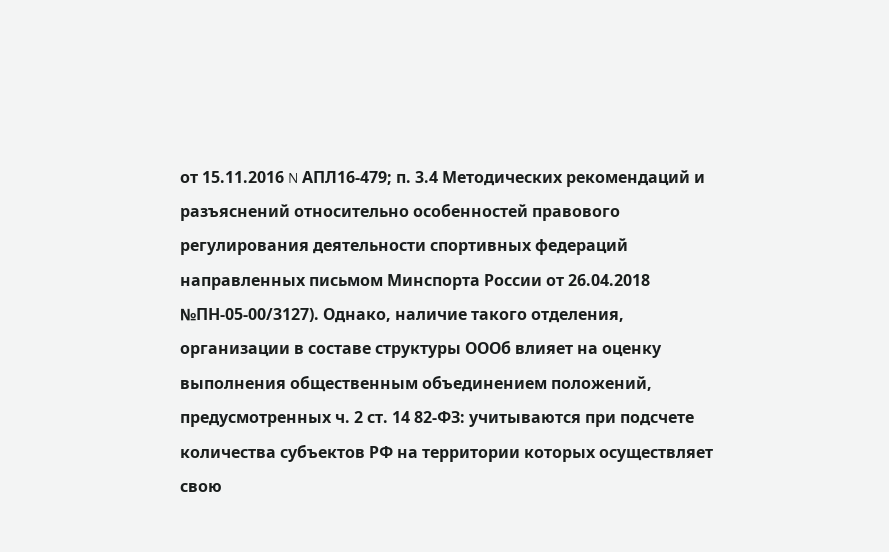от 15.11.2016 N АПЛ16-479; п. 3.4 Методических рекомендаций и разъяснений относительно особенностей правового регулирования деятельности спортивных федераций направленных письмом Минспорта России от 26.04.2018 №ПН-05-00/3127). Однако, наличие такого отделения, организации в составе структуры ОООб влияет на оценку выполнения общественным объединением положений, предусмотренных ч. 2 ст. 14 82-ФЗ: учитываются при подсчете количества субъектов РФ на территории которых осуществляет свою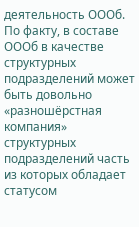деятельность ОООб. По факту, в составе ОООб в качестве структурных подразделений может быть довольно «разношёрстная компания» структурных подразделений часть из которых обладает статусом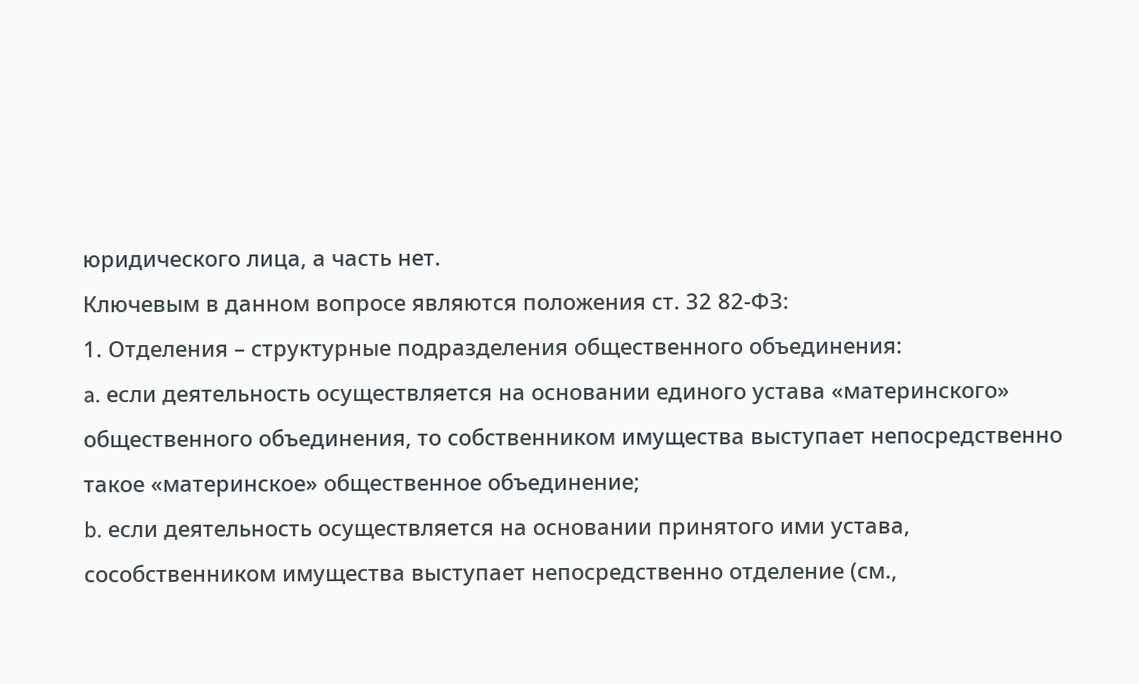юридического лица, а часть нет.
Ключевым в данном вопросе являются положения ст. 32 82-ФЗ:
1. Отделения – структурные подразделения общественного объединения:
a. если деятельность осуществляется на основании единого устава «материнского» общественного объединения, то собственником имущества выступает непосредственно такое «материнское» общественное объединение;
b. если деятельность осуществляется на основании принятого ими устава, сособственником имущества выступает непосредственно отделение (см.,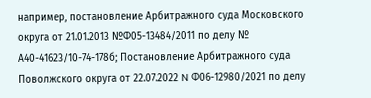например, постановление Арбитражного суда Московского округа от 21.01.2013 №Ф05-13484/2011 по делу № А40-41623/10-74-178б; Постановление Арбитражного суда Поволжского округа от 22.07.2022 N Ф06-12980/2021 по делу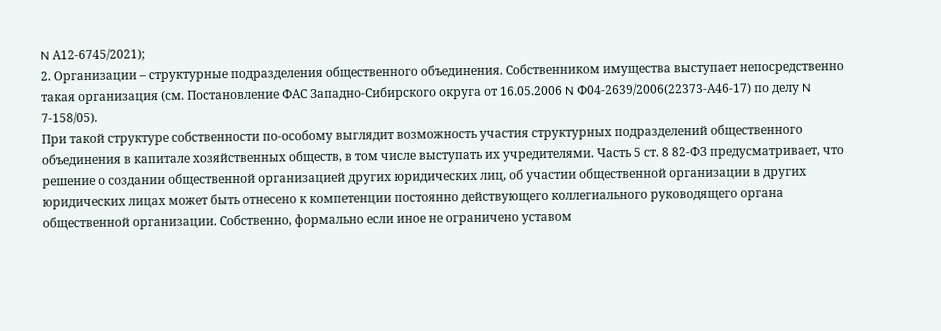N А12-6745/2021);
2. Организации – структурные подразделения общественного объединения. Собственником имущества выступает непосредственно такая организация (см. Постановление ФАС Западно-Сибирского округа от 16.05.2006 N Ф04-2639/2006(22373-А46-17) по делу N 7-158/05).
При такой структуре собственности по-особому выглядит возможность участия структурных подразделений общественного объединения в капитале хозяйственных обществ, в том числе выступать их учредителями. Часть 5 ст. 8 82-ФЗ предусматривает, что решение о создании общественной организацией других юридических лиц, об участии общественной организации в других юридических лицах может быть отнесено к компетенции постоянно действующего коллегиального руководящего органа общественной организации. Собственно, формально если иное не ограничено уставом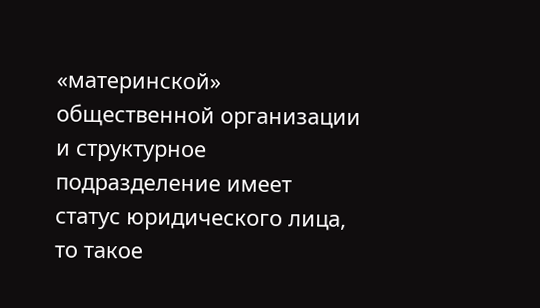«материнской» общественной организации и структурное подразделение имеет статус юридического лица, то такое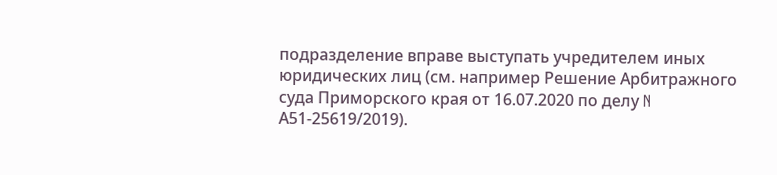подразделение вправе выступать учредителем иных юридических лиц (см. например Решение Арбитражного суда Приморского края от 16.07.2020 по делу N А51-25619/2019).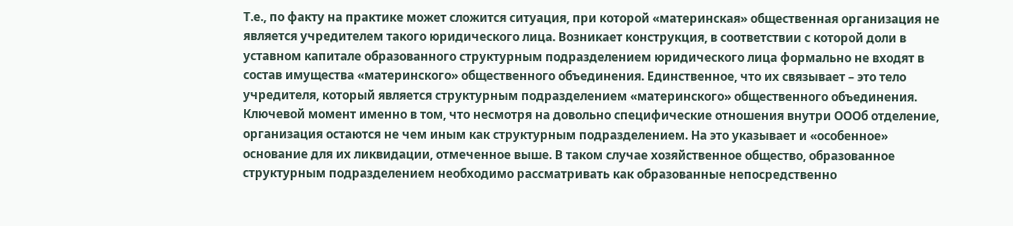Т.е., по факту на практике может сложится ситуация, при которой «материнская» общественная организация не является учредителем такого юридического лица. Возникает конструкция, в соответствии с которой доли в уставном капитале образованного структурным подразделением юридического лица формально не входят в состав имущества «материнского» общественного объединения. Единственное, что их связывает – это тело учредителя, который является структурным подразделением «материнского» общественного объединения.
Ключевой момент именно в том, что несмотря на довольно специфические отношения внутри ОООб отделение, организация остаются не чем иным как структурным подразделением. На это указывает и «особенное» основание для их ликвидации, отмеченное выше. В таком случае хозяйственное общество, образованное структурным подразделением необходимо рассматривать как образованные непосредственно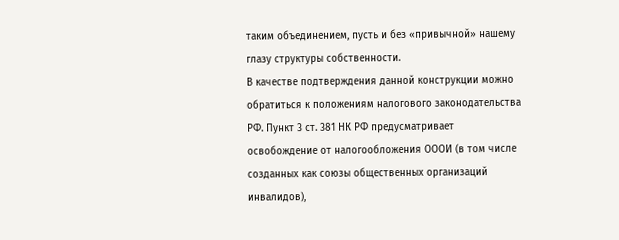таким объединением, пусть и без «привычной» нашему глазу структуры собственности.
В качестве подтверждения данной конструкции можно обратиться к положениям налогового законодательства РФ. Пункт 3 ст. 381 НК РФ предусматривает освобождение от налогообложения ОООИ (в том числе созданных как союзы общественных организаций инвалидов),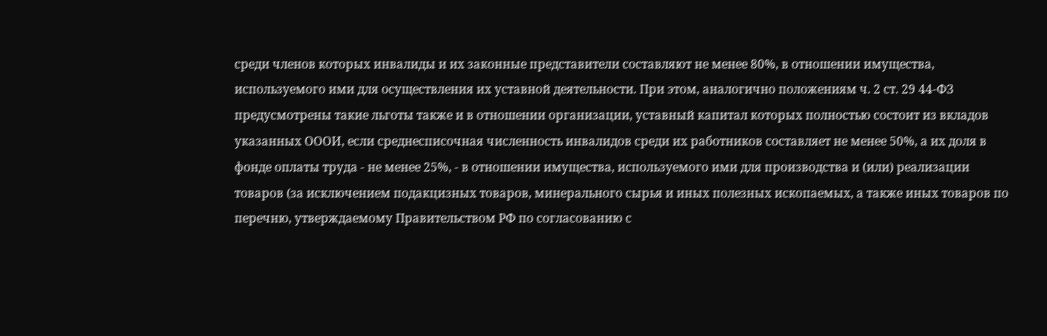среди членов которых инвалиды и их законные представители составляют не менее 80%, в отношении имущества, используемого ими для осуществления их уставной деятельности. При этом, аналогично положениям ч. 2 ст. 29 44-ФЗ предусмотрены такие льготы также и в отношении организации, уставный капитал которых полностью состоит из вкладов указанных ОООИ, если среднесписочная численность инвалидов среди их работников составляет не менее 50%, а их доля в фонде оплаты труда - не менее 25%, - в отношении имущества, используемого ими для производства и (или) реализации товаров (за исключением подакцизных товаров, минерального сырья и иных полезных ископаемых, а также иных товаров по перечню, утверждаемому Правительством РФ по согласованию с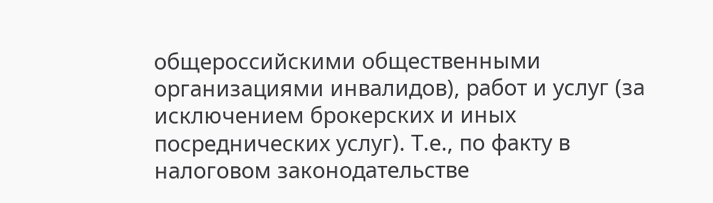общероссийскими общественными организациями инвалидов), работ и услуг (за исключением брокерских и иных посреднических услуг). Т.е., по факту в налоговом законодательстве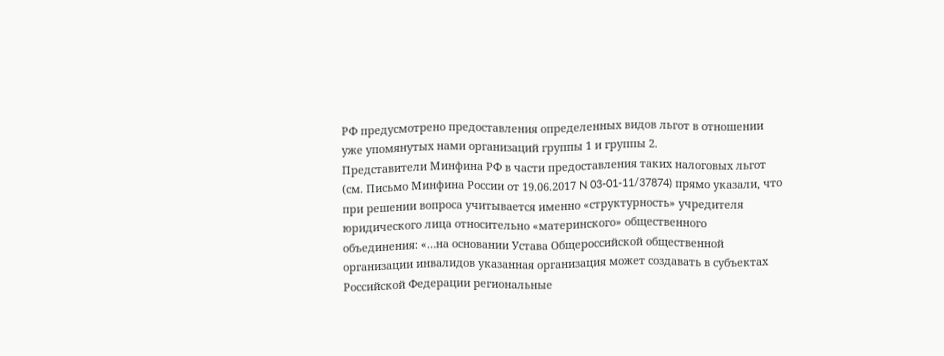РФ предусмотрено предоставления определенных видов льгот в отношении уже упомянутых нами организаций группы 1 и группы 2.
Представители Минфина РФ в части предоставления таких налоговых льгот (см. Письмо Минфина России от 19.06.2017 N 03-01-11/37874) прямо указали, что при решении вопроса учитывается именно «структурность» учредителя юридического лица относительно «материнского» общественного объединения: «…на основании Устава Общероссийской общественной организации инвалидов указанная организация может создавать в субъектах Российской Федерации региональные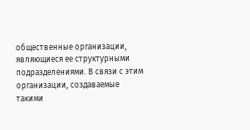общественные организации, являющиеся ее структурными подразделениями. В связи с этим организации, создаваемые такими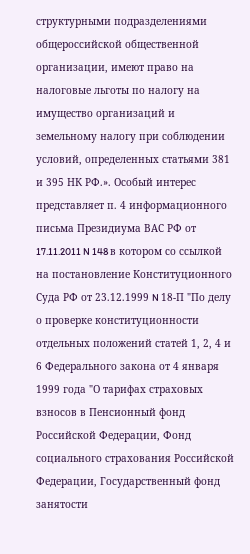структурными подразделениями общероссийской общественной организации, имеют право на налоговые льготы по налогу на имущество организаций и земельному налогу при соблюдении условий, определенных статьями 381 и 395 НК РФ.». Особый интерес представляет п. 4 информационного письма Президиума ВАС РФ от 17.11.2011 N 148 в котором со ссылкой на постановление Конституционного Суда РФ от 23.12.1999 N 18-П "По делу о проверке конституционности отдельных положений статей 1, 2, 4 и 6 Федерального закона от 4 января 1999 года "О тарифах страховых взносов в Пенсионный фонд Российской Федерации, Фонд социального страхования Российской Федерации, Государственный фонд занятости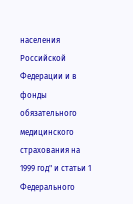населения Российской Федерации и в фонды обязательного медицинского страхования на 1999 год" и статьи 1 Федерального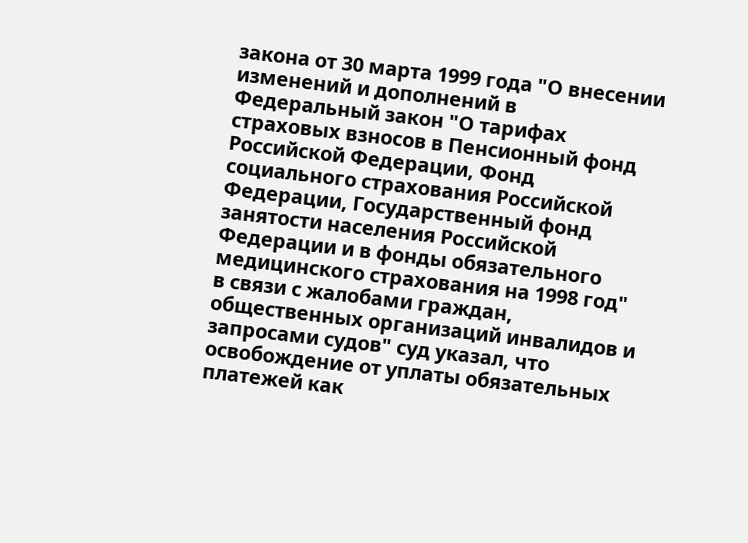закона от 30 марта 1999 года "О внесении изменений и дополнений в Федеральный закон "О тарифах страховых взносов в Пенсионный фонд Российской Федерации, Фонд социального страхования Российской Федерации, Государственный фонд занятости населения Российской Федерации и в фонды обязательного медицинского страхования на 1998 год" в связи с жалобами граждан, общественных организаций инвалидов и запросами судов" суд указал, что освобождение от уплаты обязательных платежей как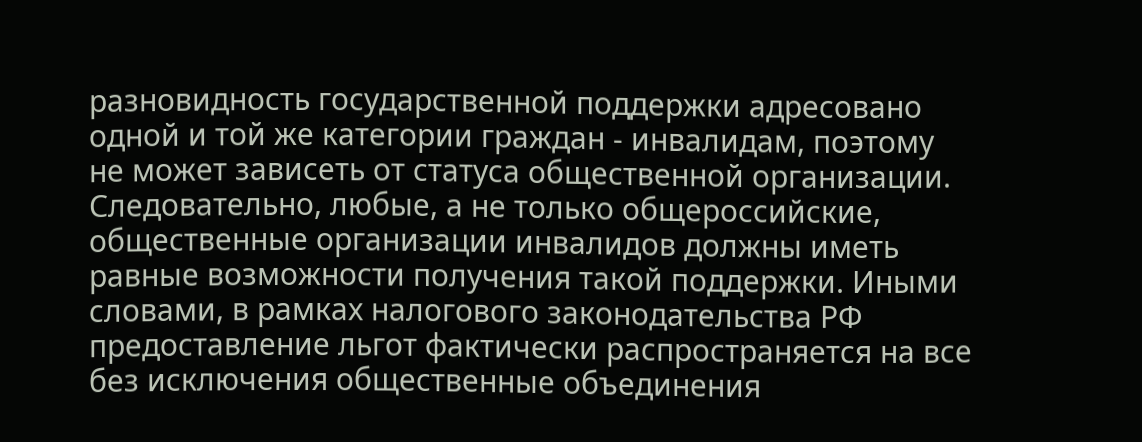разновидность государственной поддержки адресовано одной и той же категории граждан - инвалидам, поэтому не может зависеть от статуса общественной организации. Следовательно, любые, а не только общероссийские, общественные организации инвалидов должны иметь равные возможности получения такой поддержки. Иными словами, в рамках налогового законодательства РФ предоставление льгот фактически распространяется на все без исключения общественные объединения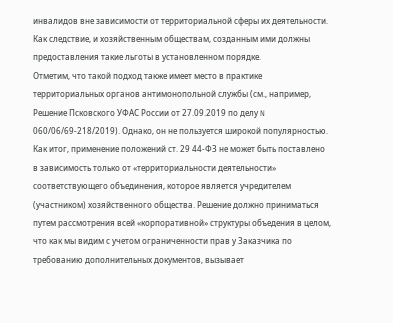инвалидов вне зависимости от территориальной сферы их деятельности. Как следствие, и хозяйственным обществам, созданным ими должны предоставления такие льготы в установленном порядке.
Отметим, что такой подход также имеет место в практике территориальных органов антимонопольной службы (см., например, Решение Псковского УФАС России от 27.09.2019 по делу N 060/06/69-218/2019). Однако, он не пользуется широкой популярностью.
Как итог, применение положений ст. 29 44-ФЗ не может быть поставлено в зависимость только от «территориальности деятельности» соответствующего объединения, которое является учредителем (участником) хозяйственного общества. Решение должно приниматься путем рассмотрения всей «корпоративной» структуры объедения в целом, что как мы видим с учетом ограниченности прав у Заказчика по требованию дополнительных документов, вызывает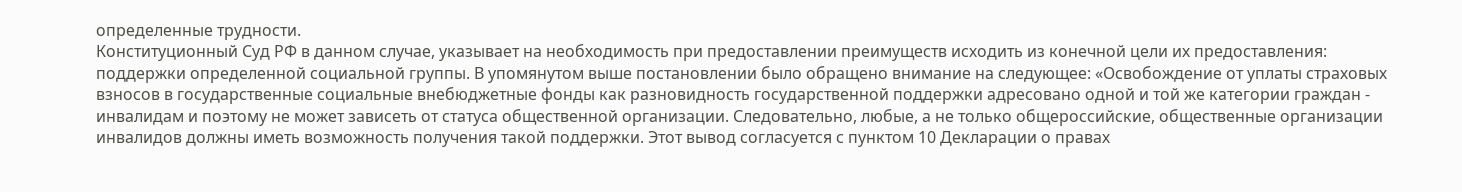определенные трудности.
Конституционный Суд РФ в данном случае, указывает на необходимость при предоставлении преимуществ исходить из конечной цели их предоставления: поддержки определенной социальной группы. В упомянутом выше постановлении было обращено внимание на следующее: «Освобождение от уплаты страховых взносов в государственные социальные внебюджетные фонды как разновидность государственной поддержки адресовано одной и той же категории граждан - инвалидам и поэтому не может зависеть от статуса общественной организации. Следовательно, любые, а не только общероссийские, общественные организации инвалидов должны иметь возможность получения такой поддержки. Этот вывод согласуется с пунктом 10 Декларации о правах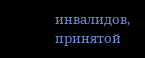инвалидов, принятой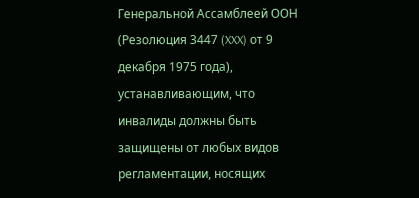Генеральной Ассамблеей ООН (Резолюция 3447 (XXX) от 9 декабря 1975 года), устанавливающим, что инвалиды должны быть защищены от любых видов регламентации, носящих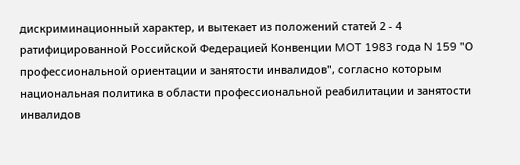дискриминационный характер, и вытекает из положений статей 2 - 4 ратифицированной Российской Федерацией Конвенции MOT 1983 года N 159 "О профессиональной ориентации и занятости инвалидов", согласно которым национальная политика в области профессиональной реабилитации и занятости инвалидов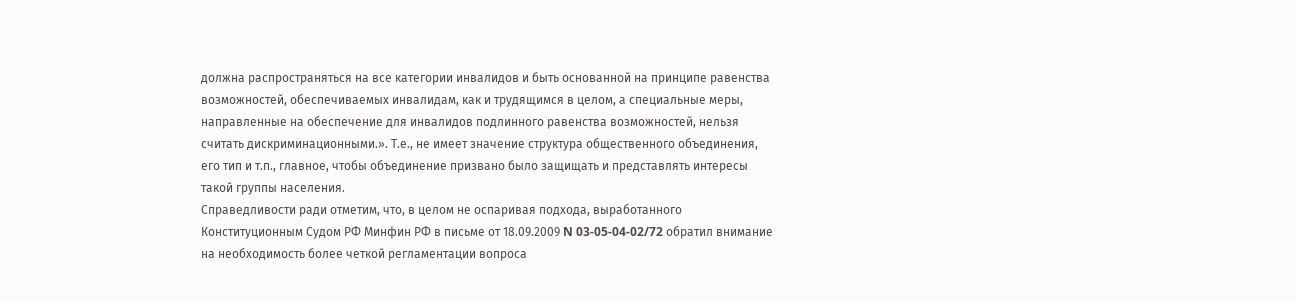должна распространяться на все категории инвалидов и быть основанной на принципе равенства возможностей, обеспечиваемых инвалидам, как и трудящимся в целом, а специальные меры, направленные на обеспечение для инвалидов подлинного равенства возможностей, нельзя считать дискриминационными.». Т.е., не имеет значение структура общественного объединения, его тип и т.п., главное, чтобы объединение призвано было защищать и представлять интересы такой группы населения.
Справедливости ради отметим, что, в целом не оспаривая подхода, выработанного Конституционным Судом РФ Минфин РФ в письме от 18.09.2009 N 03-05-04-02/72 обратил внимание на необходимость более четкой регламентации вопроса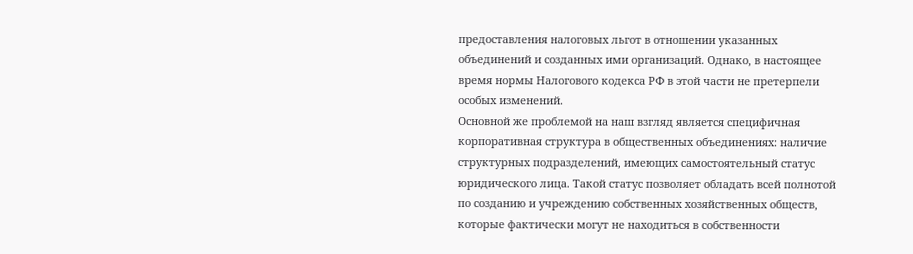предоставления налоговых льгот в отношении указанных объединений и созданных ими организаций. Однако, в настоящее время нормы Налогового кодекса РФ в этой части не претерпели особых изменений.
Основной же проблемой на наш взгляд является специфичная корпоративная структура в общественных объединениях: наличие структурных подразделений, имеющих самостоятельный статус юридического лица. Такой статус позволяет обладать всей полнотой по созданию и учреждению собственных хозяйственных обществ, которые фактически могут не находиться в собственности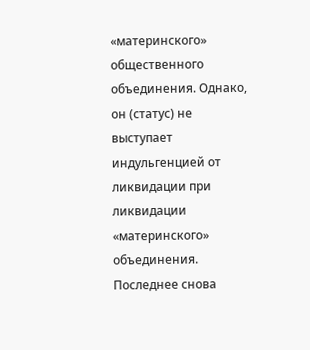«материнского» общественного объединения. Однако, он (статус) не выступает индульгенцией от ликвидации при ликвидации «материнского» объединения. Последнее снова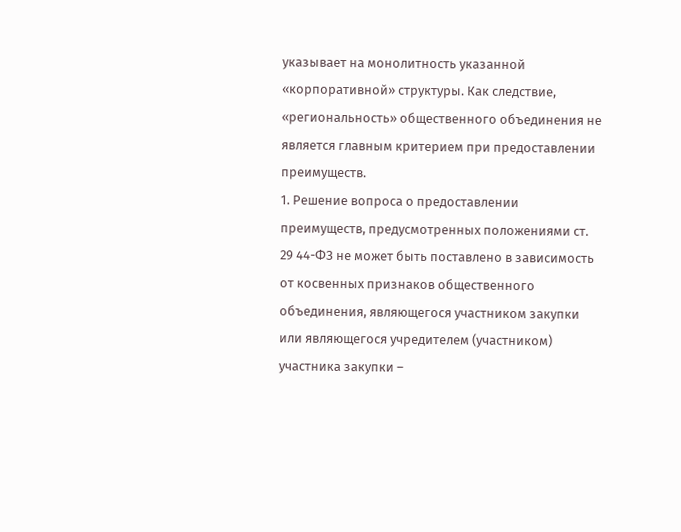указывает на монолитность указанной «корпоративной» структуры. Как следствие, «региональность» общественного объединения не является главным критерием при предоставлении преимуществ.
1. Решение вопроса о предоставлении преимуществ, предусмотренных положениями ст. 29 44-ФЗ не может быть поставлено в зависимость от косвенных признаков общественного объединения, являющегося участником закупки или являющегося учредителем (участником) участника закупки –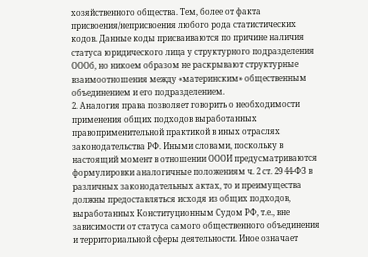хозяйственного общества. Тем, более от факта присвоения/неприсвоения любого рода статистических кодов. Данные коды присваиваются по причине наличия статуса юридического лица у структурного подразделения ОООб, но никоем образом не раскрывают структурные взаимоотношения между «материнским» общественным объединением и его подразделением.
2. Аналогия права позволяет говорить о необходимости применения общих подходов выработанных правоприменительной практикой в иных отраслях законодательства РФ. Иными словами, поскольку в настоящий момент в отношении ОООИ предусматриваются формулировки аналогичные положениям ч. 2 ст. 29 44-ФЗ в различных законодательных актах, то и преимущества должны предоставляться исходя из общих подходов, выработанных Конституционным Судом РФ, т.е., вне зависимости от статуса самого общественного объединения и территориальной сферы деятельности. Иное означает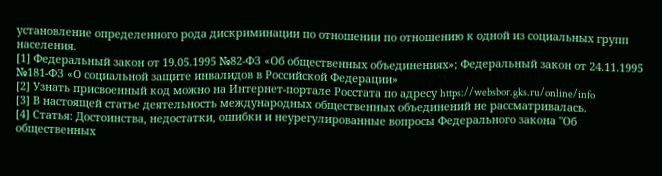установление определенного рода дискриминации по отношении по отношению к одной из социальных групп населения.
[1] Федеральный закон от 19.05.1995 №82-ФЗ «Об общественных объединениях»; Федеральный закон от 24.11.1995 №181-ФЗ «О социальной защите инвалидов в Российской Федерации»
[2] Узнать присвоенный код можно на Интернет-портале Росстата по адресу https://websbor.gks.ru/online/info
[3] В настоящей статье деятельность международных общественных объединений не рассматривалась.
[4] Статья: Достоинства, недостатки, ошибки и неурегулированные вопросы Федерального закона "Об общественных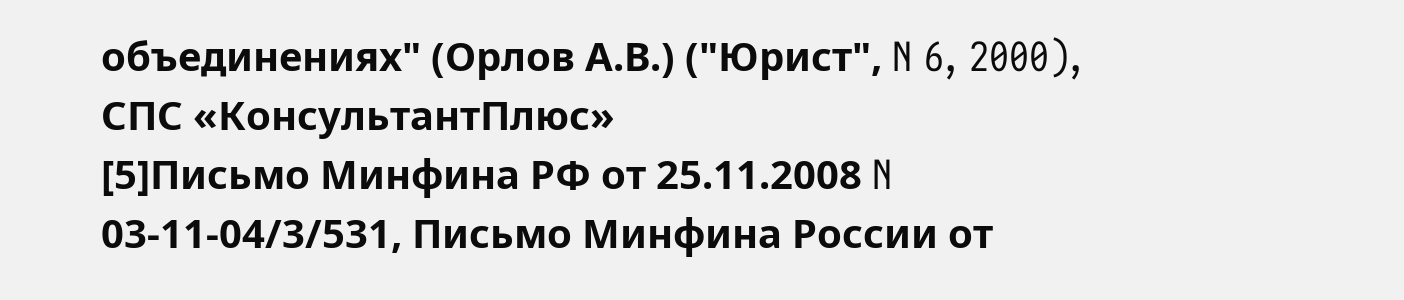объединениях" (Орлов А.В.) ("Юрист", N 6, 2000), СПС «КонсультантПлюс»
[5]Письмо Минфина РФ от 25.11.2008 N 03-11-04/3/531, Письмо Минфина России от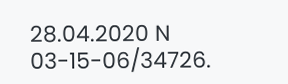28.04.2020 N 03-15-06/34726.